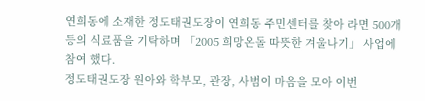연희동에 소재한 정도태권도장이 연희동 주민센터를 찾아 라면 500개 등의 식료품을 기탁하며 「2005 희망온돌 따뜻한 겨울나기」 사업에 참여 했다.
정도태권도장 원아와 학부모, 관장, 사범이 마음을 모아 이번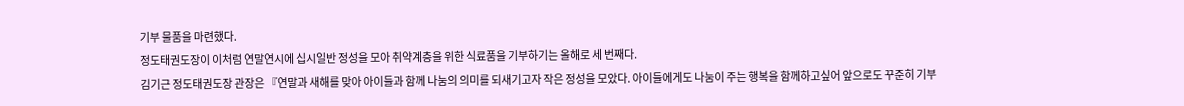기부 물품을 마련했다.
정도태권도장이 이처럼 연말연시에 십시일반 정성을 모아 취약계층을 위한 식료품을 기부하기는 올해로 세 번째다.
김기근 정도태권도장 관장은 『연말과 새해를 맞아 아이들과 함께 나눔의 의미를 되새기고자 작은 정성을 모았다. 아이들에게도 나눔이 주는 행복을 함께하고싶어 앞으로도 꾸준히 기부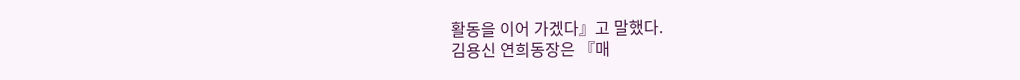활동을 이어 가겠다』고 말했다.
김용신 연희동장은 『매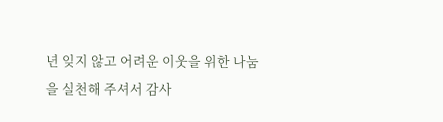년 잊지 않고 어려운 이웃을 위한 나눔을 실천해 주셔서 감사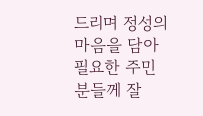드리며 정성의 마음을 담아 필요한 주민분들께 잘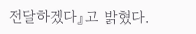전달하겠다』고 밝혔다.